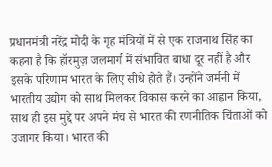प्रधानमंत्री नरेंद्र मोदी के गृह मंत्रियों में से एक राजनाथ सिंह का कहना है कि हॉरमुज़ जलमार्ग में संभावित बाधा दूर नहीं है और इसके परिणाम भारत के लिए सीधे होते हैं। उन्होंने जर्मनी में भारतीय उद्योग को साथ मिलकर विकास करने का आह्वान किया, साथ ही इस मुद्दे पर अपने मंच से भारत की रणनीतिक चिंताओं को उजागर किया। भारत की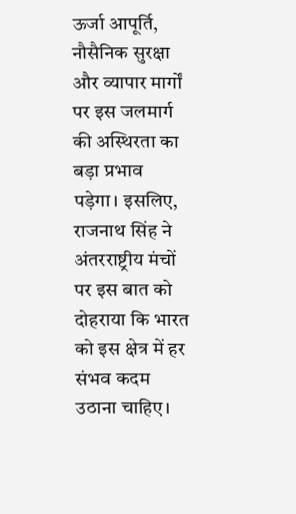ऊर्जा आपूर्ति, नौसैनिक सुरक्षा और व्यापार मार्गों पर इस जलमार्ग की अस्थिरता का बड़ा प्रभाव पड़ेगा। इसलिए, राजनाथ सिंह ने अंतरराष्ट्रीय मंचों पर इस बात को दोहराया कि भारत को इस क्षेत्र में हर संभव कदम उठाना चाहिए।